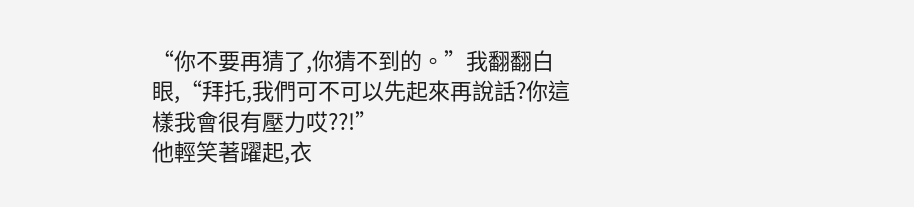“你不要再猜了,你猜不到的。”我翻翻白眼,“拜托,我們可不可以先起來再說話?你這樣我會很有壓力哎??!”
他輕笑著躍起,衣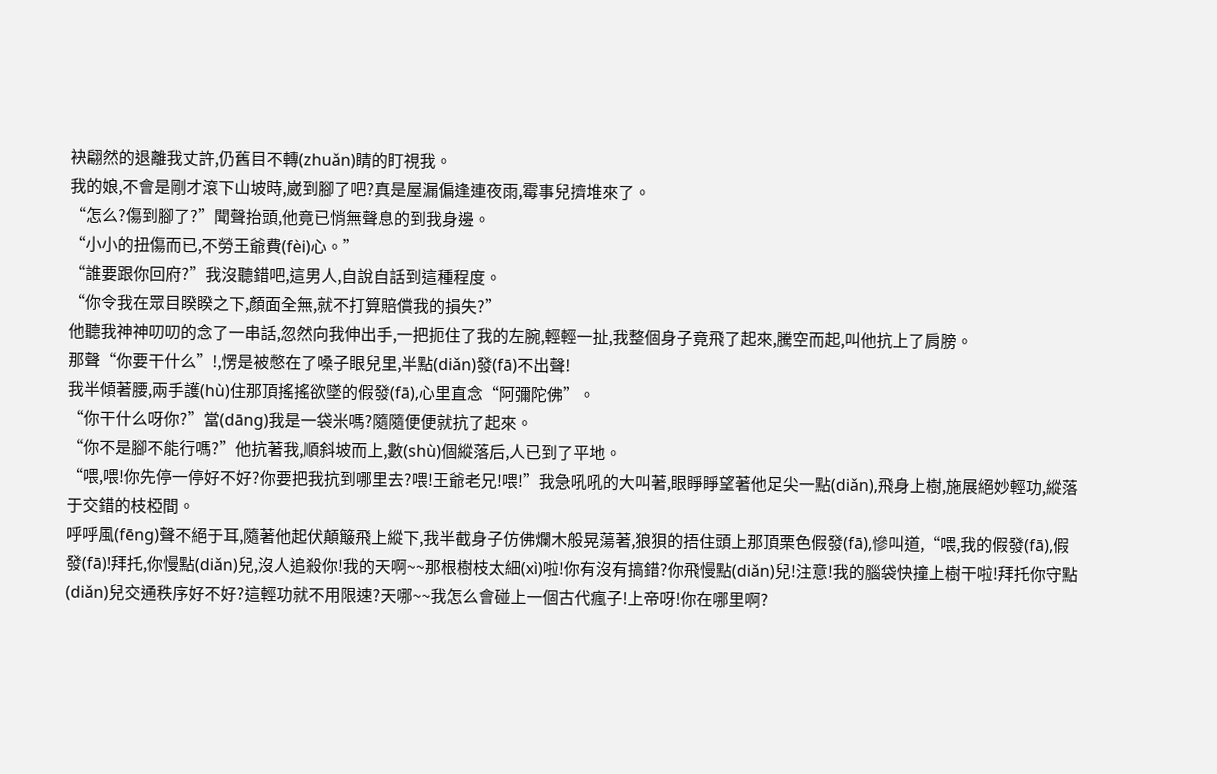袂翩然的退離我丈許,仍舊目不轉(zhuǎn)睛的盯視我。
我的娘,不會是剛才滾下山坡時,崴到腳了吧?真是屋漏偏逢連夜雨,霉事兒擠堆來了。
“怎么?傷到腳了?”聞聲抬頭,他竟已悄無聲息的到我身邊。
“小小的扭傷而已,不勞王爺費(fèi)心。”
“誰要跟你回府?”我沒聽錯吧,這男人,自說自話到這種程度。
“你令我在眾目睽睽之下,顏面全無,就不打算賠償我的損失?”
他聽我神神叨叨的念了一串話,忽然向我伸出手,一把扼住了我的左腕,輕輕一扯,我整個身子竟飛了起來,騰空而起,叫他抗上了肩膀。
那聲“你要干什么”!,愣是被憋在了嗓子眼兒里,半點(diǎn)發(fā)不出聲!
我半傾著腰,兩手護(hù)住那頂搖搖欲墜的假發(fā),心里直念“阿彌陀佛”。
“你干什么呀你?”當(dāng)我是一袋米嗎?隨隨便便就抗了起來。
“你不是腳不能行嗎?”他抗著我,順斜坡而上,數(shù)個縱落后,人已到了平地。
“喂,喂!你先停一停好不好?你要把我抗到哪里去?喂!王爺老兄!喂!”我急吼吼的大叫著,眼睜睜望著他足尖一點(diǎn),飛身上樹,施展絕妙輕功,縱落于交錯的枝椏間。
呼呼風(fēng)聲不絕于耳,隨著他起伏顛簸飛上縱下,我半截身子仿佛爛木般晃蕩著,狼狽的捂住頭上那頂栗色假發(fā),慘叫道,“喂,我的假發(fā),假發(fā)!拜托,你慢點(diǎn)兒,沒人追殺你!我的天啊~~那根樹枝太細(xì)啦!你有沒有搞錯?你飛慢點(diǎn)兒!注意!我的腦袋快撞上樹干啦!拜托你守點(diǎn)兒交通秩序好不好?這輕功就不用限速?天哪~~我怎么會碰上一個古代瘋子!上帝呀!你在哪里啊?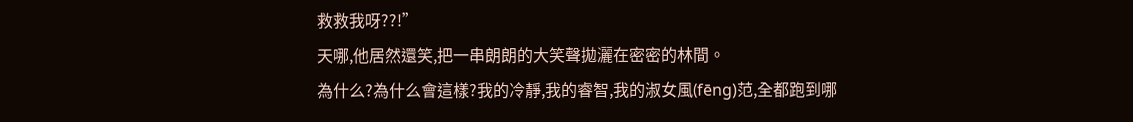救救我呀??!”
天哪,他居然還笑,把一串朗朗的大笑聲拋灑在密密的林間。
為什么?為什么會這樣?我的冷靜,我的睿智,我的淑女風(fēng)范,全都跑到哪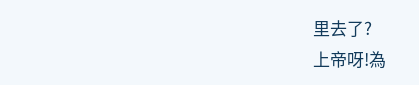里去了?
上帝呀!為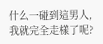什么一碰到這男人,我就完全走樣了呢?